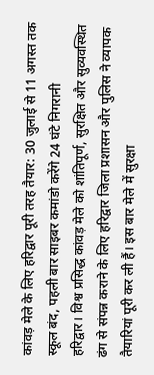कांवड़ मेले के लिए हरिद्वार पूरी तरह तैयार: 30 जुलाई से 11 अगस्त तक स्कूल बंद, पहली बार साइबर कमांडो करेंगे 24 घंटे निगरानी
हरिद्वार। विश्व प्रसिद्ध कांवड़ मेले को शांतिपूर्ण, सुरक्षित और सुव्यवस्थित ढंग से संपन्न कराने के लिए हरिद्वार जिला प्रशासन और पुलिस ने व्यापक तैयारियां पूरी कर ली हैं। इस बार मेले में सुरक्षा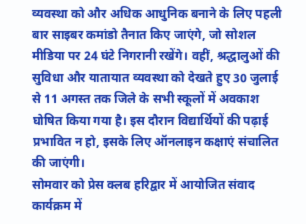व्यवस्था को और अधिक आधुनिक बनाने के लिए पहली बार साइबर कमांडो तैनात किए जाएंगे, जो सोशल मीडिया पर 24 घंटे निगरानी रखेंगे। वहीं, श्रद्धालुओं की सुविधा और यातायात व्यवस्था को देखते हुए 30 जुलाई से 11 अगस्त तक जिले के सभी स्कूलों में अवकाश घोषित किया गया है। इस दौरान विद्यार्थियों की पढ़ाई प्रभावित न हो, इसके लिए ऑनलाइन कक्षाएं संचालित की जाएंगी।
सोमवार को प्रेस क्लब हरिद्वार में आयोजित संवाद कार्यक्रम में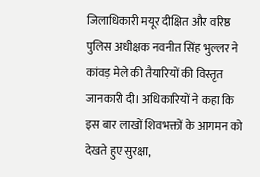जिलाधिकारी मयूर दीक्षित और वरिष्ठ पुलिस अधीक्षक नवनीत सिंह भुल्लर ने कांवड़ मेले की तैयारियों की विस्तृत जानकारी दी। अधिकारियों ने कहा कि इस बार लाखों शिवभक्तों के आगमन को देखते हुए सुरक्षा,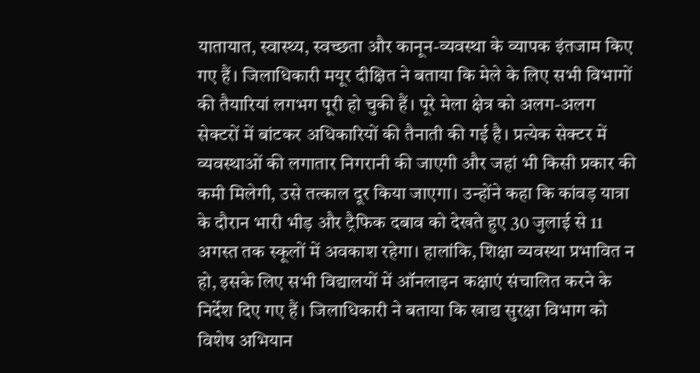यातायात, स्वास्थ्य, स्वच्छता और कानून-व्यवस्था के व्यापक इंतजाम किए गए हैं। जिलाधिकारी मयूर दीक्षित ने बताया कि मेले के लिए सभी विभागों की तैयारियां लगभग पूरी हो चुकी हैं। पूरे मेला क्षेत्र को अलग-अलग सेक्टरों में बांटकर अधिकारियों की तैनाती की गई है। प्रत्येक सेक्टर में व्यवस्थाओं की लगातार निगरानी की जाएगी और जहां भी किसी प्रकार की कमी मिलेगी, उसे तत्काल दूर किया जाएगा। उन्होंने कहा कि कांवड़ यात्रा के दौरान भारी भीड़ और ट्रैफिक दबाव को देखते हुए 30 जुलाई से 11 अगस्त तक स्कूलों में अवकाश रहेगा। हालांकि, शिक्षा व्यवस्था प्रभावित न हो, इसके लिए सभी विद्यालयों में ऑनलाइन कक्षाएं संचालित करने के निर्देश दिए गए हैं। जिलाधिकारी ने बताया कि खाद्य सुरक्षा विभाग को विशेष अभियान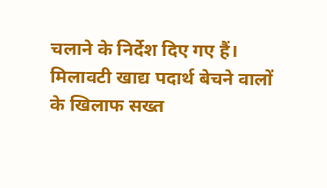चलाने के निर्देश दिए गए हैं। मिलावटी खाद्य पदार्थ बेचने वालों के खिलाफ सख्त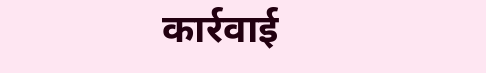कार्रवाई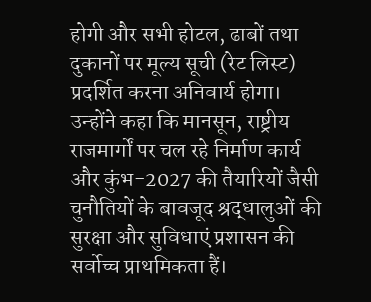होगी और सभी होटल, ढाबों तथा दुकानों पर मूल्य सूची (रेट लिस्ट) प्रदर्शित करना अनिवार्य होगा। उन्होंने कहा कि मानसून, राष्ट्रीय राजमार्गों पर चल रहे निर्माण कार्य और कुंभ-2027 की तैयारियों जैसी चुनौतियों के बावजूद श्रद्धालुओं की सुरक्षा और सुविधाएं प्रशासन की सर्वोच्च प्राथमिकता हैं।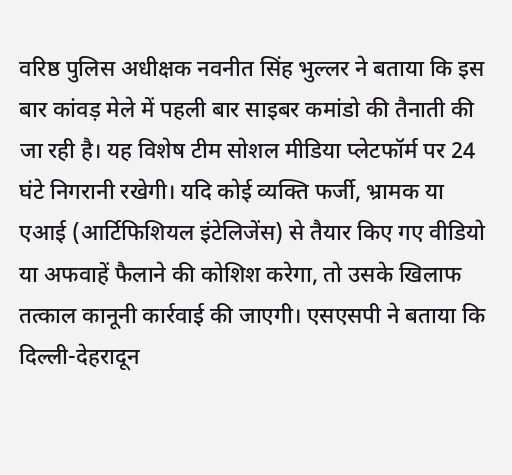वरिष्ठ पुलिस अधीक्षक नवनीत सिंह भुल्लर ने बताया कि इस बार कांवड़ मेले में पहली बार साइबर कमांडो की तैनाती की जा रही है। यह विशेष टीम सोशल मीडिया प्लेटफॉर्म पर 24 घंटे निगरानी रखेगी। यदि कोई व्यक्ति फर्जी, भ्रामक या एआई (आर्टिफिशियल इंटेलिजेंस) से तैयार किए गए वीडियो या अफवाहें फैलाने की कोशिश करेगा, तो उसके खिलाफ तत्काल कानूनी कार्रवाई की जाएगी। एसएसपी ने बताया कि दिल्ली-देहरादून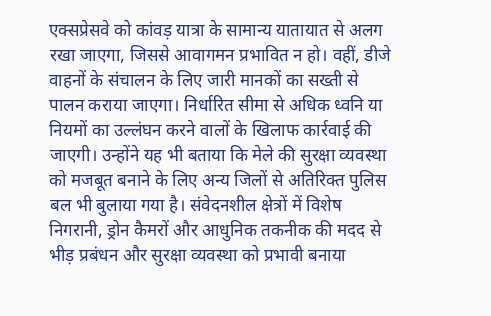एक्सप्रेसवे को कांवड़ यात्रा के सामान्य यातायात से अलग रखा जाएगा, जिससे आवागमन प्रभावित न हो। वहीं, डीजे वाहनों के संचालन के लिए जारी मानकों का सख्ती से पालन कराया जाएगा। निर्धारित सीमा से अधिक ध्वनि या नियमों का उल्लंघन करने वालों के खिलाफ कार्रवाई की जाएगी। उन्होंने यह भी बताया कि मेले की सुरक्षा व्यवस्था को मजबूत बनाने के लिए अन्य जिलों से अतिरिक्त पुलिस बल भी बुलाया गया है। संवेदनशील क्षेत्रों में विशेष निगरानी, ड्रोन कैमरों और आधुनिक तकनीक की मदद से भीड़ प्रबंधन और सुरक्षा व्यवस्था को प्रभावी बनाया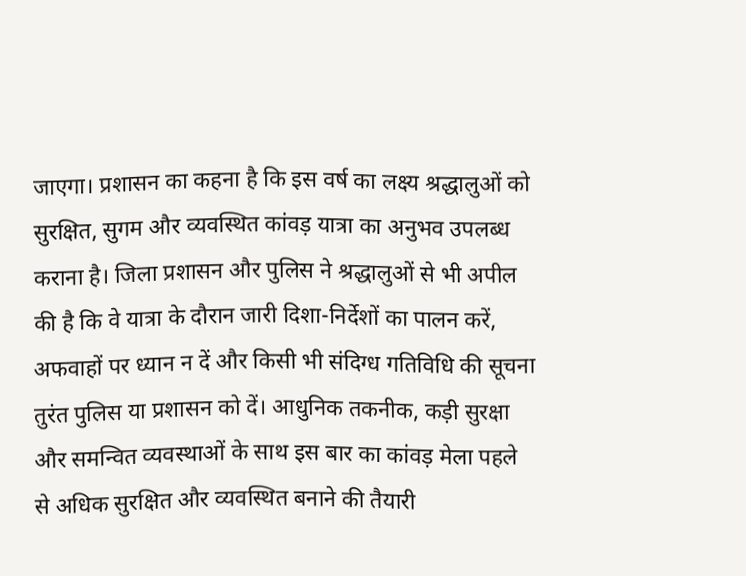जाएगा। प्रशासन का कहना है कि इस वर्ष का लक्ष्य श्रद्धालुओं को सुरक्षित, सुगम और व्यवस्थित कांवड़ यात्रा का अनुभव उपलब्ध कराना है। जिला प्रशासन और पुलिस ने श्रद्धालुओं से भी अपील की है कि वे यात्रा के दौरान जारी दिशा-निर्देशों का पालन करें, अफवाहों पर ध्यान न दें और किसी भी संदिग्ध गतिविधि की सूचना तुरंत पुलिस या प्रशासन को दें। आधुनिक तकनीक, कड़ी सुरक्षा और समन्वित व्यवस्थाओं के साथ इस बार का कांवड़ मेला पहले से अधिक सुरक्षित और व्यवस्थित बनाने की तैयारी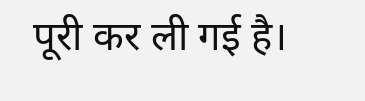पूरी कर ली गई है।